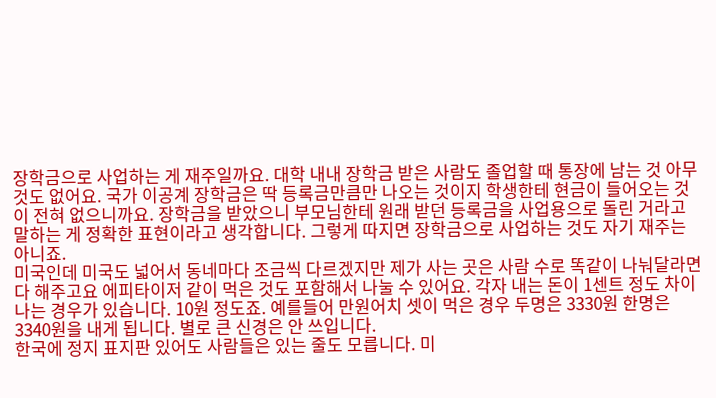장학금으로 사업하는 게 재주일까요. 대학 내내 장학금 받은 사람도 졸업할 때 통장에 남는 것 아무것도 없어요. 국가 이공계 장학금은 딱 등록금만큼만 나오는 것이지 학생한테 현금이 들어오는 것이 전혀 없으니까요. 장학금을 받았으니 부모님한테 원래 받던 등록금을 사업용으로 돌린 거라고 말하는 게 정확한 표현이라고 생각합니다. 그렇게 따지면 장학금으로 사업하는 것도 자기 재주는 아니죠.
미국인데 미국도 넓어서 동네마다 조금씩 다르겠지만 제가 사는 곳은 사람 수로 똑같이 나눠달라면 다 해주고요 에피타이저 같이 먹은 것도 포함해서 나눌 수 있어요. 각자 내는 돈이 1센트 정도 차이나는 경우가 있습니다. 10원 정도죠. 예를들어 만원어치 셋이 먹은 경우 두명은 3330원 한명은 3340원을 내게 됩니다. 별로 큰 신경은 안 쓰입니다.
한국에 정지 표지판 있어도 사람들은 있는 줄도 모릅니다. 미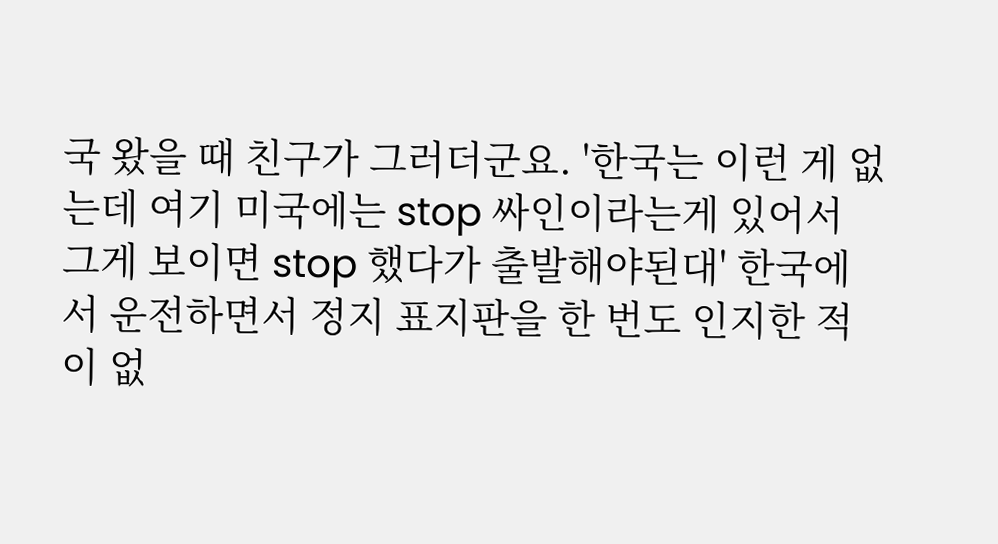국 왔을 때 친구가 그러더군요. '한국는 이런 게 없는데 여기 미국에는 stop 싸인이라는게 있어서 그게 보이면 stop 했다가 출발해야된대' 한국에서 운전하면서 정지 표지판을 한 번도 인지한 적이 없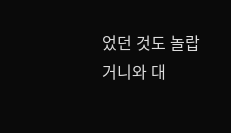었던 것도 놀랍거니와 대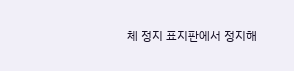체 정지 표지판에서 정지해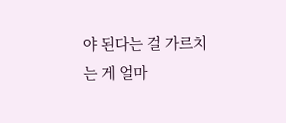야 된다는 걸 가르치는 게 얼마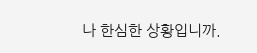나 한심한 상황입니까.